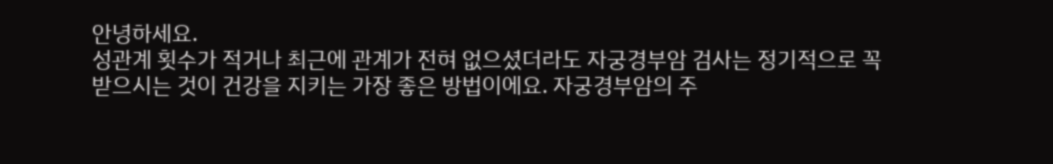안녕하세요.
성관계 횟수가 적거나 최근에 관계가 전혀 없으셨더라도 자궁경부암 검사는 정기적으로 꼭 받으시는 것이 건강을 지키는 가장 좋은 방법이에요. 자궁경부암의 주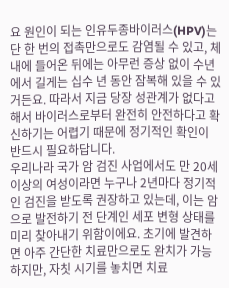요 원인이 되는 인유두종바이러스(HPV)는 단 한 번의 접촉만으로도 감염될 수 있고, 체내에 들어온 뒤에는 아무런 증상 없이 수년에서 길게는 십수 년 동안 잠복해 있을 수 있거든요. 따라서 지금 당장 성관계가 없다고 해서 바이러스로부터 완전히 안전하다고 확신하기는 어렵기 때문에 정기적인 확인이 반드시 필요하답니다.
우리나라 국가 암 검진 사업에서도 만 20세 이상의 여성이라면 누구나 2년마다 정기적인 검진을 받도록 권장하고 있는데, 이는 암으로 발전하기 전 단계인 세포 변형 상태를 미리 찾아내기 위함이에요. 초기에 발견하면 아주 간단한 치료만으로도 완치가 가능하지만, 자칫 시기를 놓치면 치료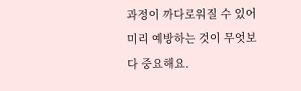과정이 까다로워질 수 있어 미리 예방하는 것이 무엇보다 중요해요.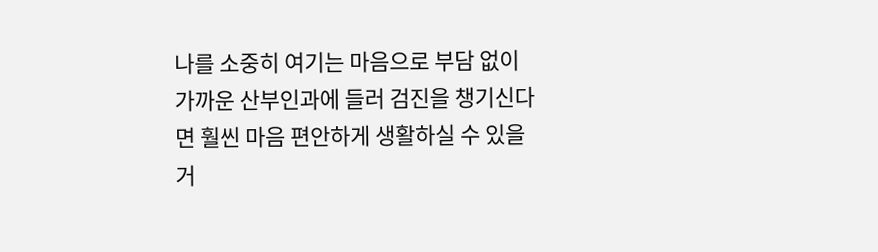나를 소중히 여기는 마음으로 부담 없이 가까운 산부인과에 들러 검진을 챙기신다면 훨씬 마음 편안하게 생활하실 수 있을 거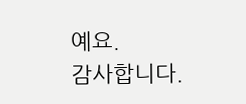예요.
감사합니다.